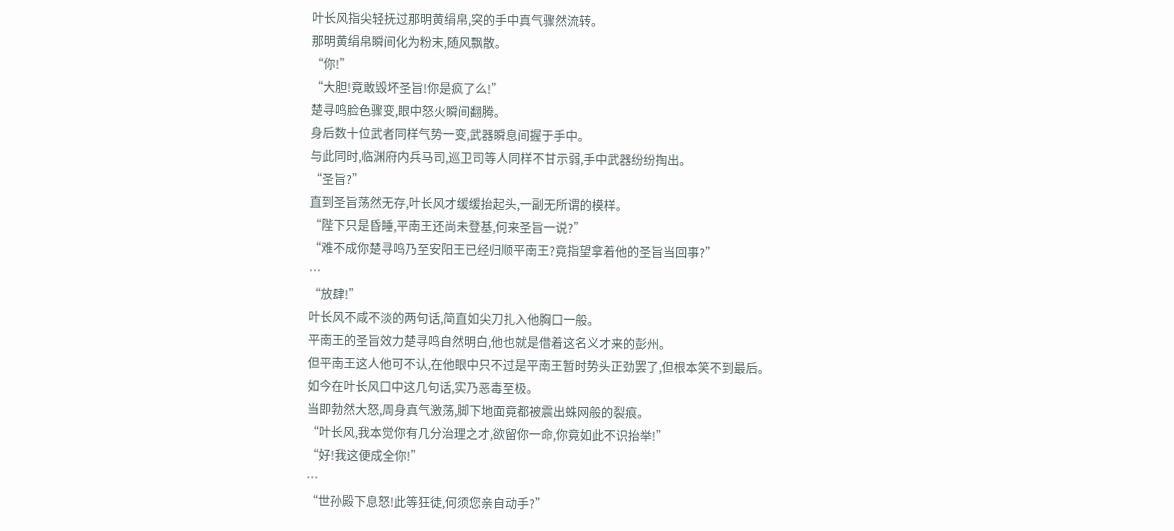叶长风指尖轻抚过那明黄绢帛,突的手中真气骤然流转。
那明黄绢帛瞬间化为粉末,随风飘散。
“你!”
“大胆!竟敢毁坏圣旨!你是疯了么!”
楚寻鸣脸色骤变,眼中怒火瞬间翻腾。
身后数十位武者同样气势一变,武器瞬息间握于手中。
与此同时,临渊府内兵马司,巡卫司等人同样不甘示弱,手中武器纷纷掏出。
“圣旨?”
直到圣旨荡然无存,叶长风才缓缓抬起头,一副无所谓的模样。
“陛下只是昏睡,平南王还尚未登基,何来圣旨一说?”
“难不成你楚寻鸣乃至安阳王已经归顺平南王?竟指望拿着他的圣旨当回事?”
…
“放肆!”
叶长风不咸不淡的两句话,简直如尖刀扎入他胸口一般。
平南王的圣旨效力楚寻鸣自然明白,他也就是借着这名义才来的彭州。
但平南王这人他可不认,在他眼中只不过是平南王暂时势头正劲罢了,但根本笑不到最后。
如今在叶长风口中这几句话,实乃恶毒至极。
当即勃然大怒,周身真气激荡,脚下地面竟都被震出蛛网般的裂痕。
“叶长风,我本觉你有几分治理之才,欲留你一命,你竟如此不识抬举!”
“好!我这便成全你!”
…
“世孙殿下息怒!此等狂徒,何须您亲自动手?”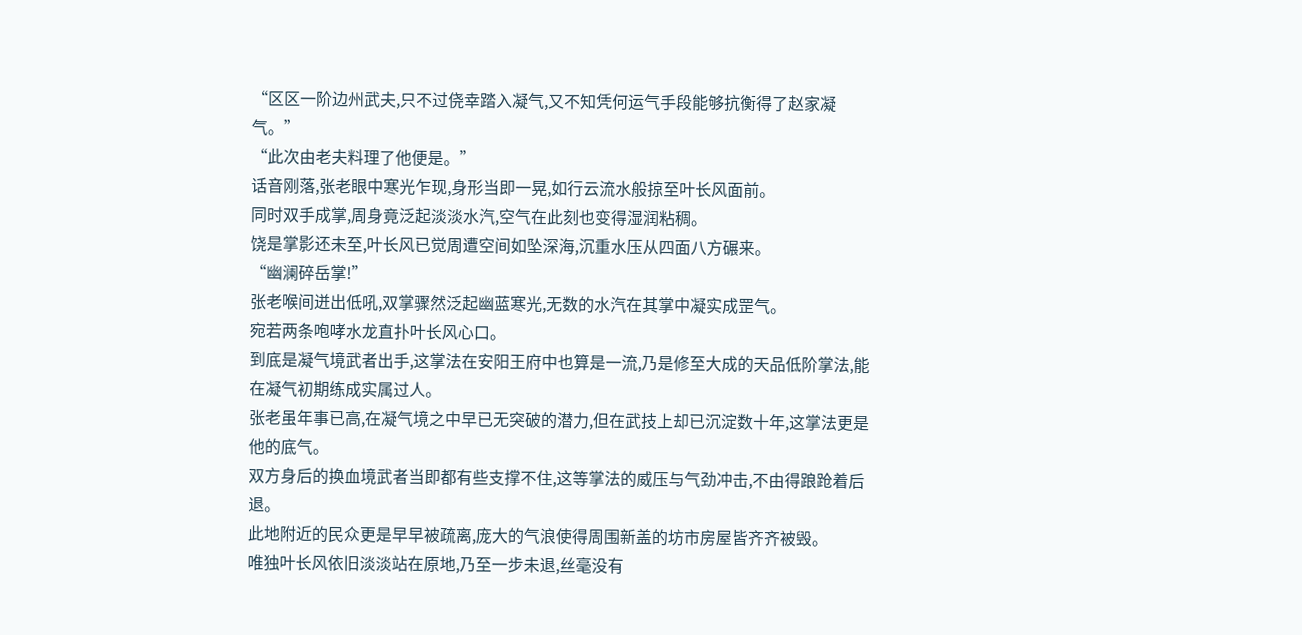“区区一阶边州武夫,只不过侥幸踏入凝气,又不知凭何运气手段能够抗衡得了赵家凝气。”
“此次由老夫料理了他便是。”
话音刚落,张老眼中寒光乍现,身形当即一晃,如行云流水般掠至叶长风面前。
同时双手成掌,周身竟泛起淡淡水汽,空气在此刻也变得湿润粘稠。
饶是掌影还未至,叶长风已觉周遭空间如坠深海,沉重水压从四面八方碾来。
“幽澜碎岳掌!”
张老喉间迸出低吼,双掌骤然泛起幽蓝寒光,无数的水汽在其掌中凝实成罡气。
宛若两条咆哮水龙直扑叶长风心口。
到底是凝气境武者出手,这掌法在安阳王府中也算是一流,乃是修至大成的天品低阶掌法,能在凝气初期练成实属过人。
张老虽年事已高,在凝气境之中早已无突破的潜力,但在武技上却已沉淀数十年,这掌法更是他的底气。
双方身后的换血境武者当即都有些支撑不住,这等掌法的威压与气劲冲击,不由得踉跄着后退。
此地附近的民众更是早早被疏离,庞大的气浪使得周围新盖的坊市房屋皆齐齐被毁。
唯独叶长风依旧淡淡站在原地,乃至一步未退,丝毫没有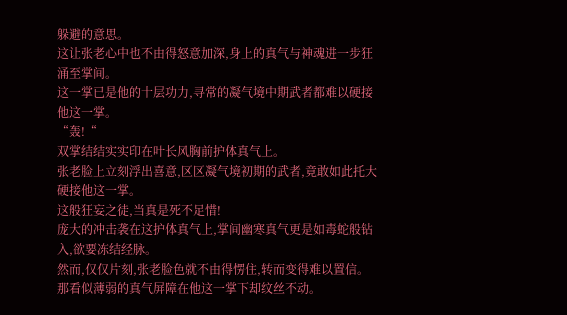躲避的意思。
这让张老心中也不由得怒意加深,身上的真气与神魂进一步狂涌至掌间。
这一掌已是他的十层功力,寻常的凝气境中期武者都难以硬接他这一掌。
“轰!“
双掌结结实实印在叶长风胸前护体真气上。
张老脸上立刻浮出喜意,区区凝气境初期的武者,竟敢如此托大硬接他这一掌。
这般狂妄之徒,当真是死不足惜!
庞大的冲击袭在这护体真气上,掌间幽寒真气更是如毒蛇般钻入,欲要冻结经脉。
然而,仅仅片刻,张老脸色就不由得愣住,转而变得难以置信。
那看似薄弱的真气屏障在他这一掌下却纹丝不动。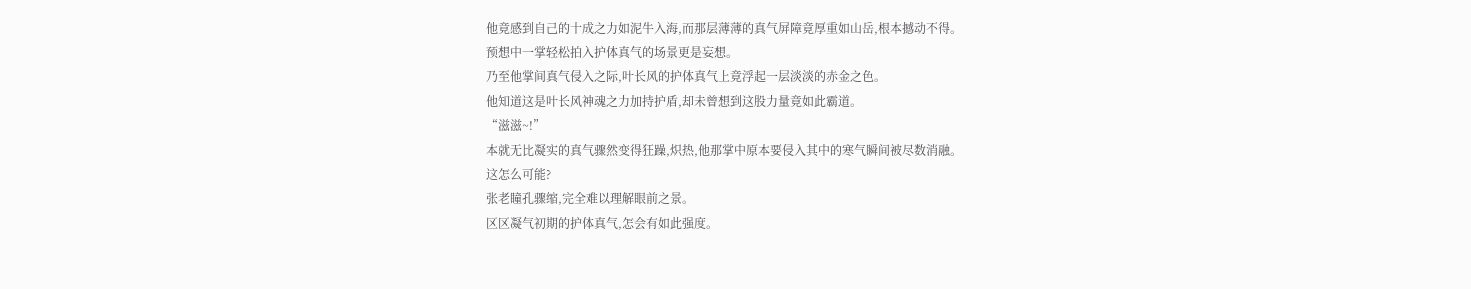他竟感到自己的十成之力如泥牛入海,而那层薄薄的真气屏障竟厚重如山岳,根本撼动不得。
预想中一掌轻松拍入护体真气的场景更是妄想。
乃至他掌间真气侵入之际,叶长风的护体真气上竟浮起一层淡淡的赤金之色。
他知道这是叶长风神魂之力加持护盾,却未曾想到这股力量竟如此霸道。
“滋滋~!”
本就无比凝实的真气骤然变得狂躁,炽热,他那掌中原本要侵入其中的寒气瞬间被尽数消融。
这怎么可能?
张老瞳孔骤缩,完全难以理解眼前之景。
区区凝气初期的护体真气,怎会有如此强度。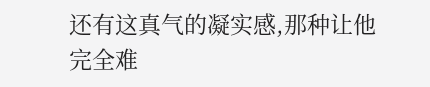还有这真气的凝实感,那种让他完全难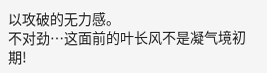以攻破的无力感。
不对劲…这面前的叶长风不是凝气境初期!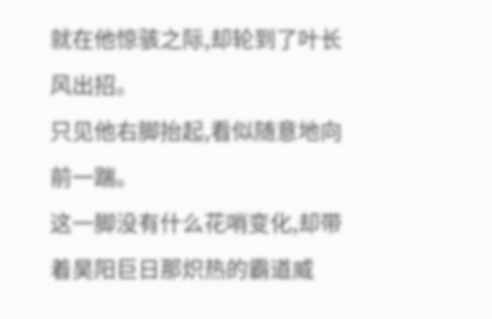就在他惊骇之际,却轮到了叶长风出招。
只见他右脚抬起,看似随意地向前一踹。
这一脚没有什么花哨变化,却带着昊阳巨日那炽热的霸道威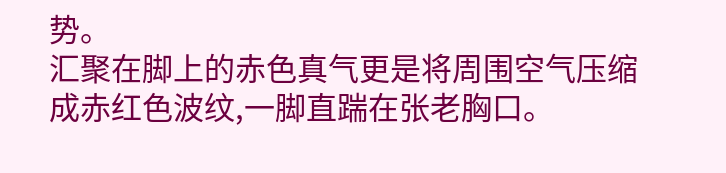势。
汇聚在脚上的赤色真气更是将周围空气压缩成赤红色波纹,一脚直踹在张老胸口。